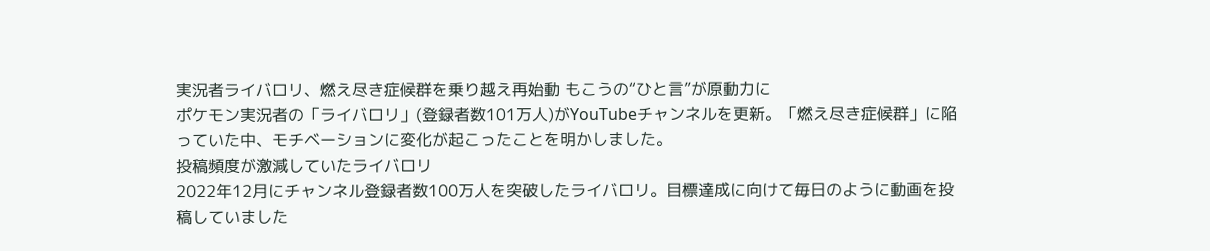実況者ライバロリ、燃え尽き症候群を乗り越え再始動 もこうの“ひと言”が原動力に
ポケモン実況者の「ライバロリ」(登録者数101万人)がYouTubeチャンネルを更新。「燃え尽き症候群」に陥っていた中、モチベーションに変化が起こったことを明かしました。
投稿頻度が激減していたライバロリ
2022年12月にチャンネル登録者数100万人を突破したライバロリ。目標達成に向けて毎日のように動画を投稿していました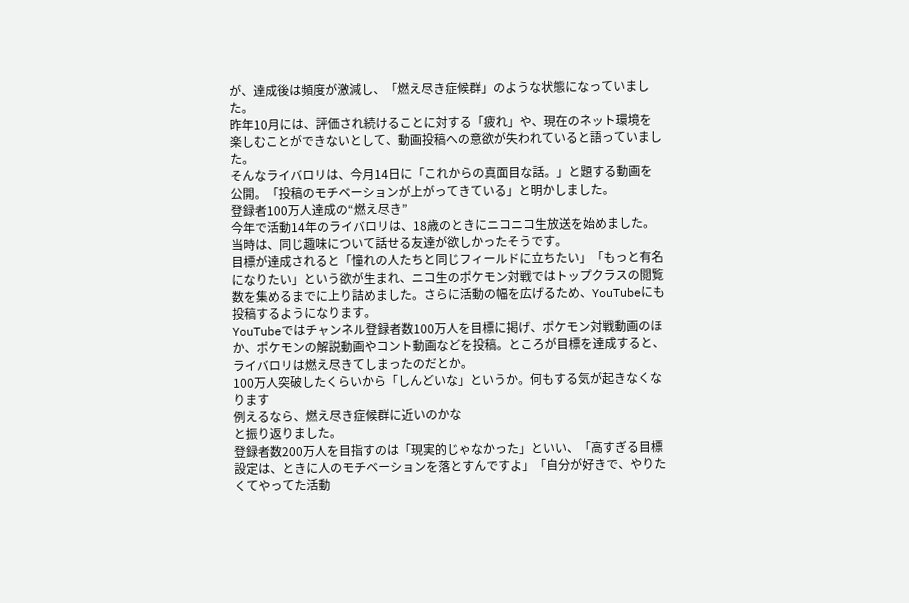が、達成後は頻度が激減し、「燃え尽き症候群」のような状態になっていました。
昨年10月には、評価され続けることに対する「疲れ」や、現在のネット環境を楽しむことができないとして、動画投稿への意欲が失われていると語っていました。
そんなライバロリは、今月14日に「これからの真面目な話。」と題する動画を公開。「投稿のモチベーションが上がってきている」と明かしました。
登録者100万人達成の“燃え尽き”
今年で活動14年のライバロリは、18歳のときにニコニコ生放送を始めました。当時は、同じ趣味について話せる友達が欲しかったそうです。
目標が達成されると「憧れの人たちと同じフィールドに立ちたい」「もっと有名になりたい」という欲が生まれ、ニコ生のポケモン対戦ではトップクラスの閲覧数を集めるまでに上り詰めました。さらに活動の幅を広げるため、YouTubeにも投稿するようになります。
YouTubeではチャンネル登録者数100万人を目標に掲げ、ポケモン対戦動画のほか、ポケモンの解説動画やコント動画などを投稿。ところが目標を達成すると、ライバロリは燃え尽きてしまったのだとか。
100万人突破したくらいから「しんどいな」というか。何もする気が起きなくなります
例えるなら、燃え尽き症候群に近いのかな
と振り返りました。
登録者数200万人を目指すのは「現実的じゃなかった」といい、「高すぎる目標設定は、ときに人のモチベーションを落とすんですよ」「自分が好きで、やりたくてやってた活動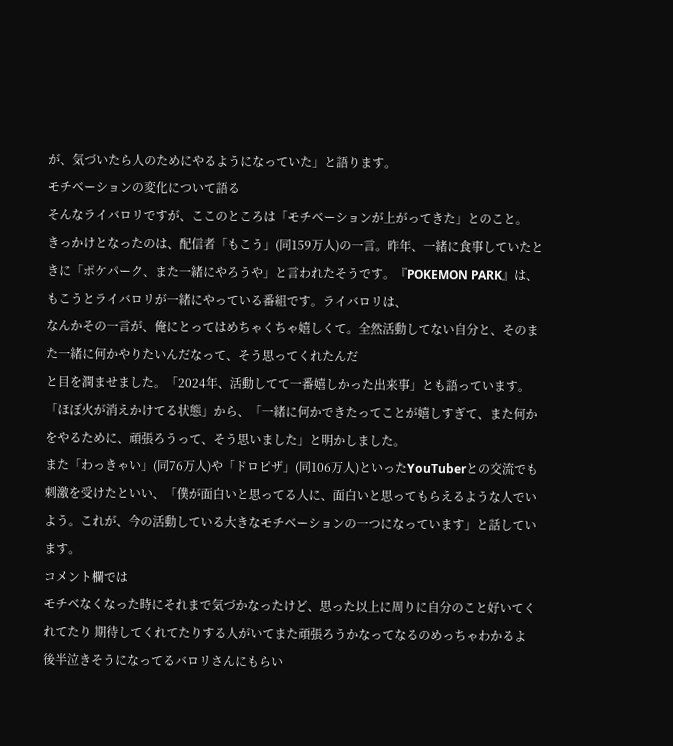が、気づいたら人のためにやるようになっていた」と語ります。
モチベーションの変化について語る
そんなライバロリですが、ここのところは「モチベーションが上がってきた」とのこと。
きっかけとなったのは、配信者「もこう」(同159万人)の一言。昨年、一緒に食事していたときに「ポケパーク、また一緒にやろうや」と言われたそうです。『POKEMON PARK』は、もこうとライバロリが一緒にやっている番組です。ライバロリは、
なんかその一言が、俺にとってはめちゃくちゃ嬉しくて。全然活動してない自分と、そのまた一緒に何かやりたいんだなって、そう思ってくれたんだ
と目を潤ませました。「2024年、活動してて一番嬉しかった出来事」とも語っています。
「ほぼ火が消えかけてる状態」から、「一緒に何かできたってことが嬉しすぎて、また何かをやるために、頑張ろうって、そう思いました」と明かしました。
また「わっきゃい」(同76万人)や「ドロピザ」(同106万人)といったYouTuberとの交流でも刺激を受けたといい、「僕が面白いと思ってる人に、面白いと思ってもらえるような人でいよう。これが、今の活動している大きなモチベーションの一つになっています」と話しています。
コメント欄では
モチベなくなった時にそれまで気づかなったけど、思った以上に周りに自分のこと好いてくれてたり 期待してくれてたりする人がいてまた頑張ろうかなってなるのめっちゃわかるよ
後半泣きそうになってるバロリさんにもらい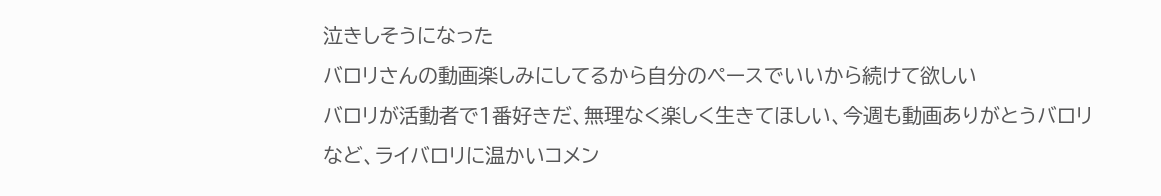泣きしそうになった
バロリさんの動画楽しみにしてるから自分のペースでいいから続けて欲しい
バロリが活動者で1番好きだ、無理なく楽しく生きてほしい、今週も動画ありがとうバロリ
など、ライバロリに温かいコメン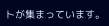トが集まっています。